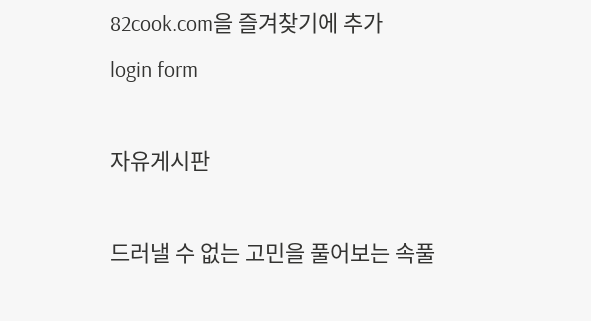82cook.com을 즐겨찾기에 추가
login form

자유게시판

드러낼 수 없는 고민을 풀어보는 속풀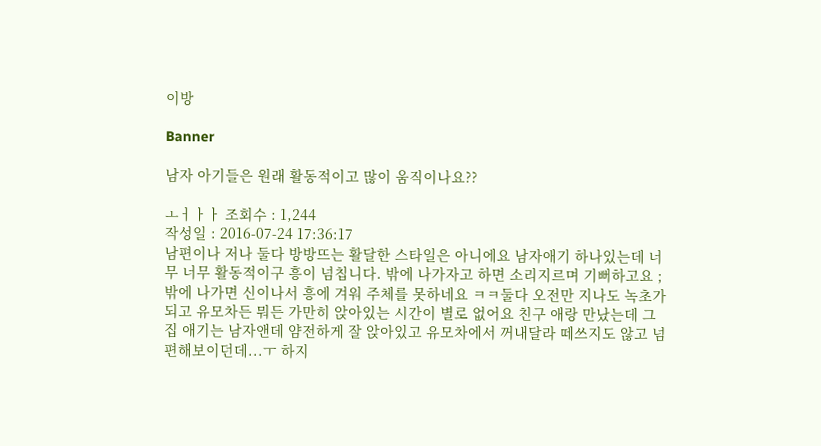이방

Banner

남자 아기들은 원래 활동적이고 많이 움직이나요??

ㅗㅓㅏㅏ 조회수 : 1,244
작성일 : 2016-07-24 17:36:17
남편이나 저나 둘다 방방뜨는 활달한 스타일은 아니에요 남자애기 하나있는데 너무 너무 활동적이구 흥이 넘칩니다. 밖에 나가자고 하면 소리지르며 기뻐하고요 ; 밖에 나가면 신이나서 흥에 겨워 주체를 못하네요 ㅋㅋ둘다 오전만 지나도 녹초가 되고 유모차든 뭐든 가만히 앉아있는 시간이 별로 없어요 친구 애랑 만났는데 그집 애기는 남자앤데 얌전하게 잘 앉아있고 유모차에서 꺼내달라 떼쓰지도 않고 넘 편해보이던데...ㅜ 하지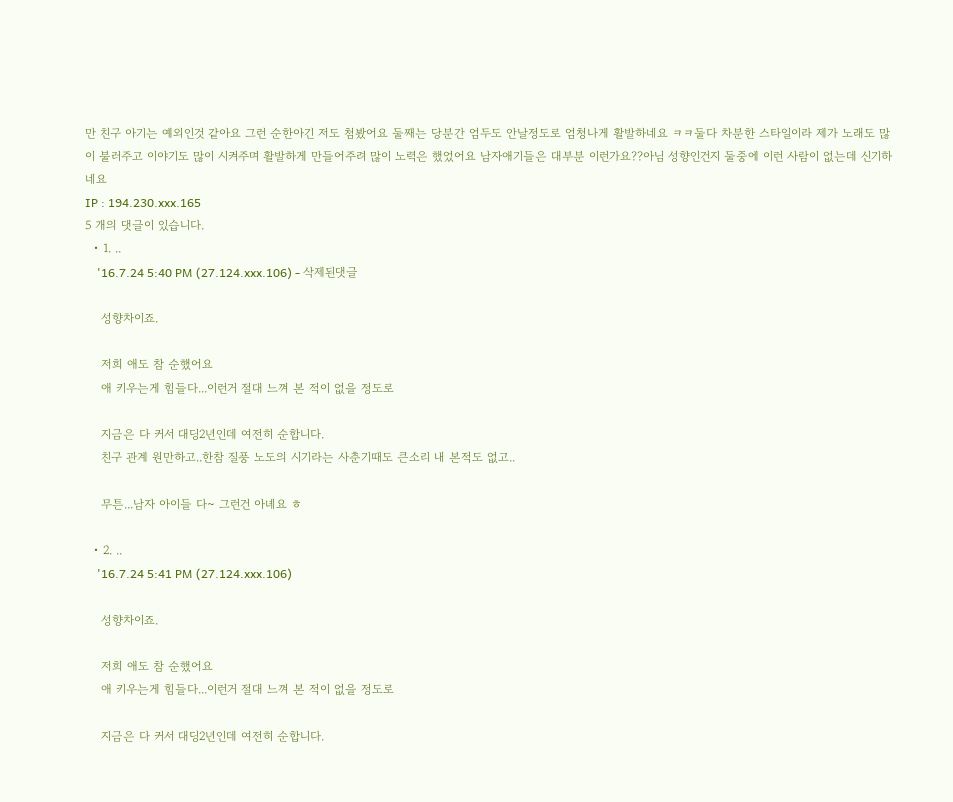만 친구 아기는 예외인것 같아요 그런 순한아긴 저도 첨봤어요 둘째는 당분간 엄두도 안날정도로 엄청나게 활발하네요 ㅋㅋ둘다 차분한 스타일이라 제가 노래도 많이 불러주고 이야기도 많이 시켜주며 활발하게 만들어주려 많이 노력은 했었어요 남자애기들은 대부분 이런가요??아님 성향인건지 둘중에 이런 사람이 없는데 신기하네요
IP : 194.230.xxx.165
5 개의 댓글이 있습니다.
  • 1. ..
    '16.7.24 5:40 PM (27.124.xxx.106) - 삭제된댓글

    성향차이죠.

    저희 애도 참 순했어요
    애 키우는게 힘들다...이런거 절대 느껴 본 적이 없을 정도로

    지금은 다 커서 대딩2년인데 여전히 순합니다.
    친구 관계 원만하고..한참 질풍 노도의 시기라는 사춘기때도 큰소리 내 본적도 없고..

    무튼...남자 아이들 다~ 그런건 아녜요 ㅎ

  • 2. ..
    '16.7.24 5:41 PM (27.124.xxx.106)

    성향차이죠.

    저희 애도 참 순했어요
    애 키우는게 힘들다...이런거 절대 느껴 본 적이 없을 정도로

    지금은 다 커서 대딩2년인데 여전히 순합니다.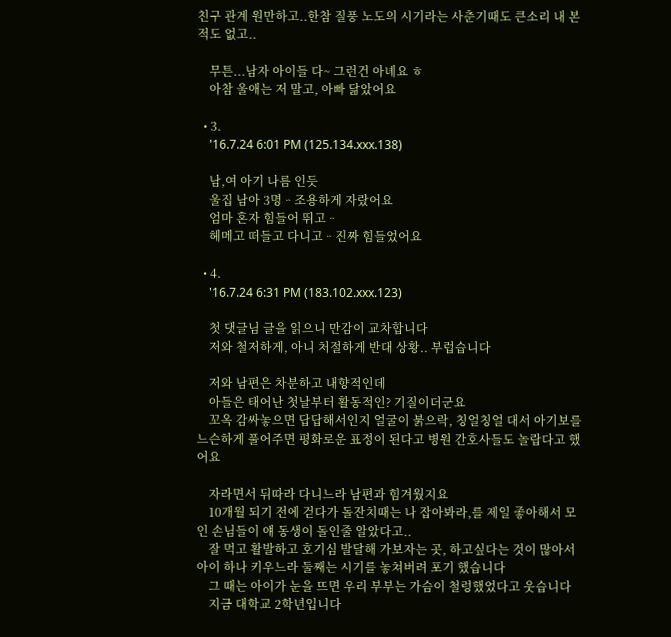친구 관계 원만하고..한참 질풍 노도의 시기라는 사춘기때도 큰소리 내 본적도 없고..

    무튼...남자 아이들 다~ 그런건 아녜요 ㅎ
    아참 울애는 저 말고, 아빠 닮았어요

  • 3.
    '16.7.24 6:01 PM (125.134.xxx.138)

    남,여 아기 나름 인듯
    울집 남아 3명ᆢ조용하게 자랐어요
    엄마 혼자 힘들어 뛰고ᆢ
    헤메고 떠들고 다니고ᆢ진짜 힘들었어요

  • 4.
    '16.7.24 6:31 PM (183.102.xxx.123)

    첫 댓글님 글을 읽으니 만감이 교차합니다
    저와 철저하게, 아니 처절하게 반대 상황.. 부럽습니다

    저와 남편은 차분하고 내향적인데
    아들은 태어난 첫날부터 활동적인? 기질이더군요
    꼬옥 감싸놓으면 답답해서인지 얼굴이 붉으락, 칭얼칭얼 대서 아기보를 느슨하게 풀어주면 평화로운 표정이 된다고 병원 간호사들도 놀랍다고 했어요

    자라면서 뒤따라 다니느라 남편과 힘겨웠지요
    10개월 되기 전에 걷다가 돌잔치때는 나 잡아봐라,를 제일 좋아해서 모인 손님들이 얘 동생이 돌인줄 알았다고..
    잘 먹고 활발하고 호기심 발달해 가보자는 곳, 하고싶다는 것이 많아서 아이 하나 키우느라 둘째는 시기를 놓쳐버려 포기 했습니다
    그 때는 아이가 눈을 뜨면 우리 부부는 가슴이 철렁했었다고 웃습니다
    지금 대학교 2학년입니다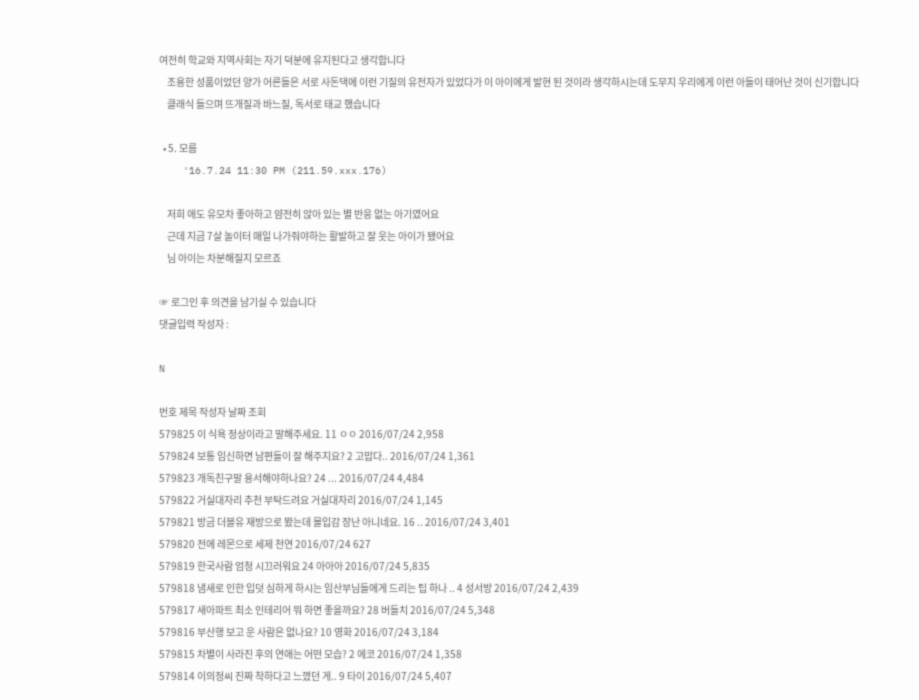여전히 학교와 지역사회는 자기 덕분에 유지된다고 생각합니다
    조용한 성품이었던 양가 어른들은 서로 사돈댁에 이런 기질의 유전자가 있었다가 이 아이에게 발현 된 것이라 생각하시는데 도무지 우리에게 이런 아들이 태어난 것이 신기합니다
    클래식 들으며 뜨개질과 바느질, 독서로 태교 했습니다

  • 5. 모름
    '16.7.24 11:30 PM (211.59.xxx.176)

    저희 애도 유모차 좋아하고 얌전히 앉아 있는 별 반응 없는 아기였어요
    근데 지금 7살 놀이터 매일 나가줘야하는 활발하고 잘 웃는 아이가 됐어요
    님 아이는 차분해질지 모르죠

☞ 로그인 후 의견을 남기실 수 있습니다
댓글입력 작성자 :

N

번호 제목 작성자 날짜 조회
579825 이 식욕 정상이라고 말해주세요. 11 ㅇㅇ 2016/07/24 2,958
579824 보통 임신하면 남편들이 잘 해주지요? 2 고맙다.. 2016/07/24 1,361
579823 개독친구말 용서해야하나요? 24 ... 2016/07/24 4,484
579822 거실대자리 추천 부탁드려요 거실대자리 2016/07/24 1,145
579821 방금 더블유 재방으로 봤는데 몰입감 장난 아니네요. 16 .. 2016/07/24 3,401
579820 전에 레몬으로 세제 천연 2016/07/24 627
579819 한국사람 엄청 시끄러워요 24 아아아 2016/07/24 5,835
579818 냄새로 인한 입덧 심하게 하시는 임산부님들에게 드리는 팁 하나 .. 4 성서방 2016/07/24 2,439
579817 새아파트 최소 인테리어 뭐 하면 좋을까요? 28 버들치 2016/07/24 5,348
579816 부산행 보고 운 사람은 없나요? 10 영화 2016/07/24 3,184
579815 차별이 사라진 후의 연애는 어떤 모습? 2 에코 2016/07/24 1,358
579814 이의정씨 진짜 착하다고 느꼈던 게.. 9 타이 2016/07/24 5,407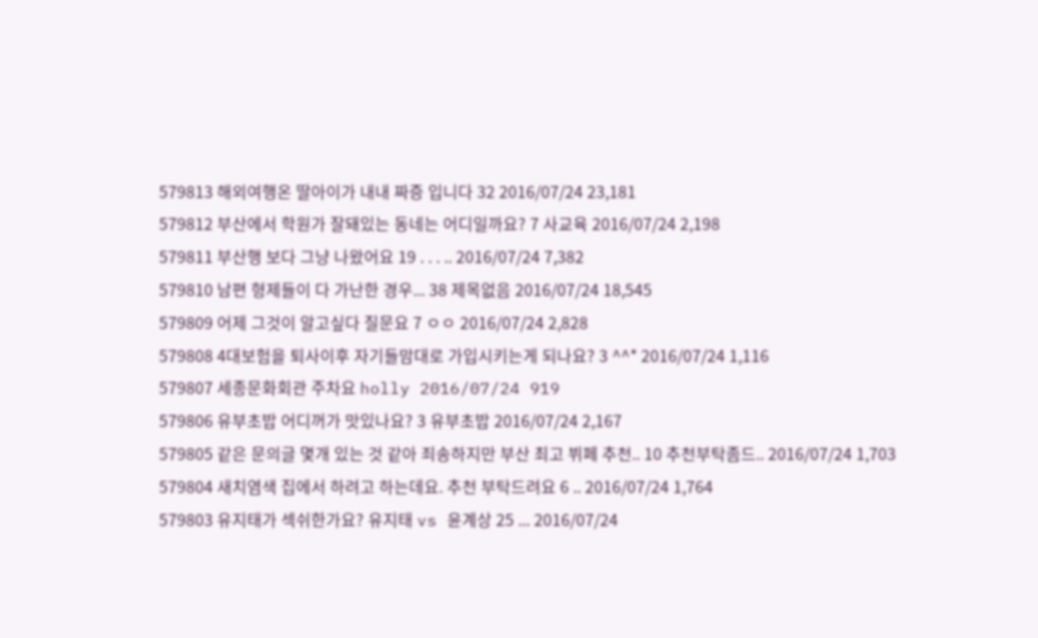579813 해외여행온 딸아이가 내내 짜증 입니다 32 2016/07/24 23,181
579812 부산에서 학원가 잘돼있는 동네는 어디일까요? 7 사교육 2016/07/24 2,198
579811 부산행 보다 그냥 나왔어요 19 . . . .. 2016/07/24 7,382
579810 남편 형제들이 다 가난한 경우... 38 제목없음 2016/07/24 18,545
579809 어제 그것이 알고싶다 질문요 7 ㅇㅇ 2016/07/24 2,828
579808 4대보험을 퇴사이후 자기들맘대로 가입시키는게 되나요? 3 ^^* 2016/07/24 1,116
579807 세종문화회관 주차요 holly 2016/07/24 919
579806 유부초밥 어디꺼가 맛있나요? 3 유부초밥 2016/07/24 2,167
579805 같은 문의글 몇개 있는 것 같아 죄송하지만 부산 최고 뷔페 추천.. 10 추천부탁좀드.. 2016/07/24 1,703
579804 새치염색 집에서 하려고 하는데요. 추천 부탁드려요 6 .. 2016/07/24 1,764
579803 유지태가 섹쉬한가요? 유지태 vs 윤계상 25 ... 2016/07/24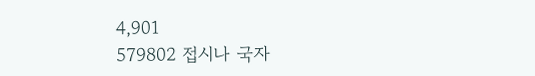4,901
579802 접시나 국자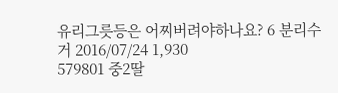유리그릇등은 어찌버려야하나요? 6 분리수거 2016/07/24 1,930
579801 중2딸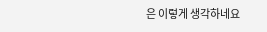은 이렇게 생각하네요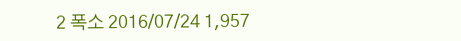2 폭소 2016/07/24 1,957